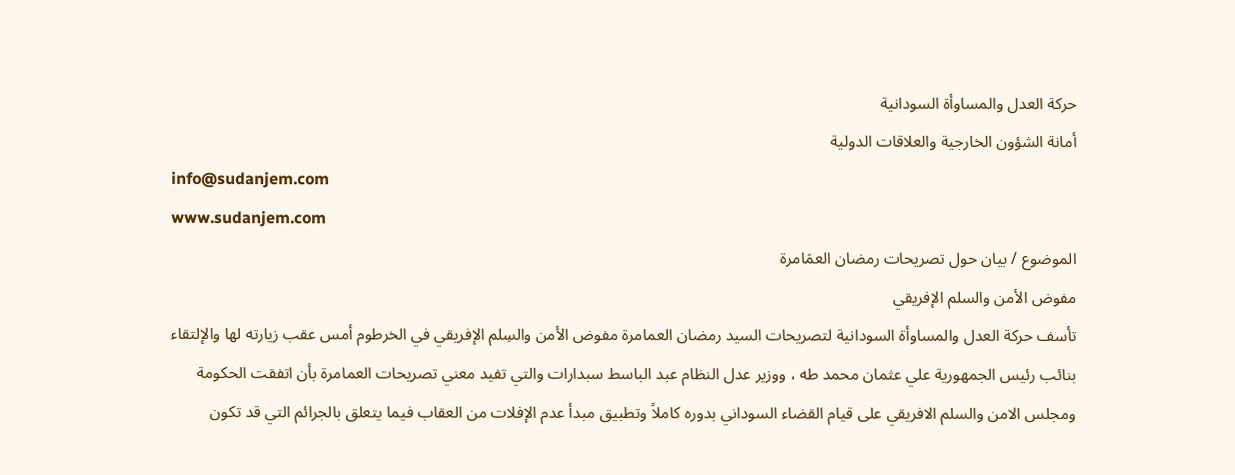حركة العدل والمساوأة السودانية
أمانة الشؤون الخارجية والعلاقات الدولية
info@sudanjem.com
www.sudanjem.com
الموضوع / بيان حول تصريحات رمضان العمَامرة
مفوض الأمن والسلم الإفريقي
تأسف حركة العدل والمساوأة السودانية لتصريحات السيد رمضان العمامرة مفوض الأمن والسِلم الإفريقي في الخرطوم أمس عقب زيارته لها والإلتقاء بنائب رئيس الجمهورية علي عثمان محمد طه ، ووزير عدل النظام عبد الباسط سبدارات والتي تفيد معني تصريحات العمامرة بأن اتفقت الحكومة ومجلس الامن والسلم الافريقي على قيام القضاء السوداني بدوره كاملاً وتطبيق مبدأ عدم الإفلات من العقاب فيما يتعلق بالجرائم التي قد تكون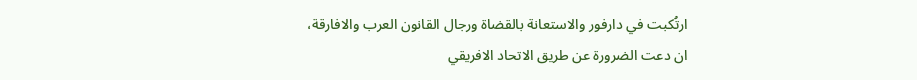ارتُكبت في دارفور والاستعانة بالقضاة ورجال القانون العرب والافارقة، ان دعت الضرورة عن طريق الاتحاد الافريقي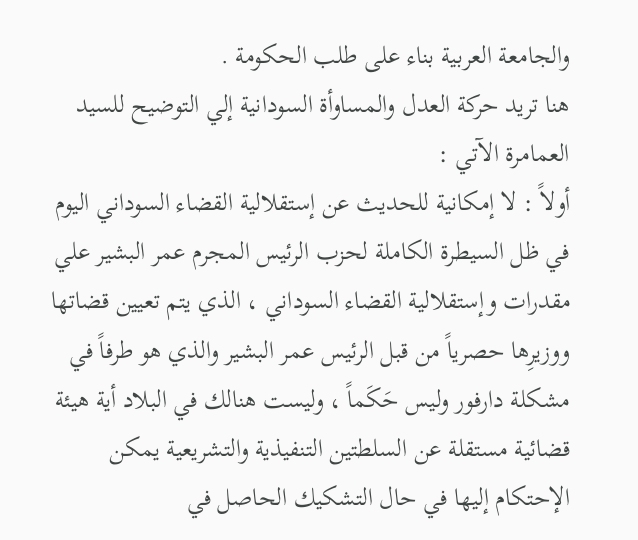والجامعة العربية بناء على طلب الحكومة .
هنا تريد حركة العدل والمساوأة السودانية إلي التوضيح للسيد العمامرة الآتي :
أولاً : لا إمكانية للحديث عن إستقلالية القضاء السوداني اليوم في ظل السيطرة الكاملة لحزب الرئيس المجرم عمر البشير علي مقدرات وإستقلالية القضاء السوداني ، الذي يتم تعيين قضاتها ووزيرِها حصرياً من قبل الرئيس عمر البشير والذي هو طرفاً في مشكلة دارفور وليس حَكَماً ، وليست هنالك في البلاد أية هيئة قضائية مستقلة عن السلطتين التنفيذية والتشريعية يمكن الإحتكام إليها في حال التشكيك الحاصل في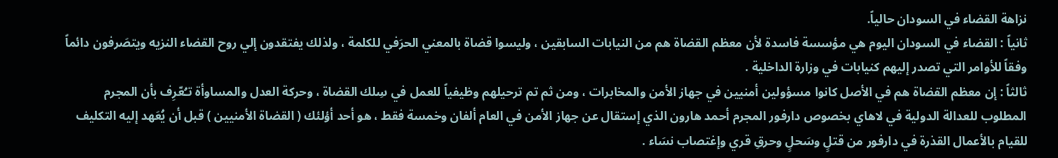نزاهة القضاء في السودان حالياً.
ثانياً : القضاء في السودان اليوم هي مؤسسة فاسدة لأن معظم القضاة هم من النيابات السابقين ، وليسوا قضاة بالمعني الحرَفي للكلمة ، ولذلك يفتقدون إلي روح القضاء النزيه ويتصَرفون دائماً وفقاً للأوامر التي تصدر إليهم كنيابات في وزارة الداخلية .
ثالثاً : إن معظم القضاة هم في الأصل كانوا مسؤولين أمنيين في جهاز الأمن والمخابرات ، ومن ثم تم ترحيلهم وظيفياً للعمل في سِلك القضاة ، وحركة العدل والمساوأة تـُعّرِف بأن المجرم المطلوب للعدالة الدولية في لاهاي بخصوص دارفور المجرم أحمد هارون الذي إستقال عن جهاز الأمن في العام ألفان وخمسة فقط ، هو أحد أؤلئك ( القضاة الأمنيين ) قبل أن يُعَهد إليه التكليف للقيام بالأعمال القذرة في دارفور من قتلٍ وسَحلٍ وحرقِ قري وإغتصاب نسَاء .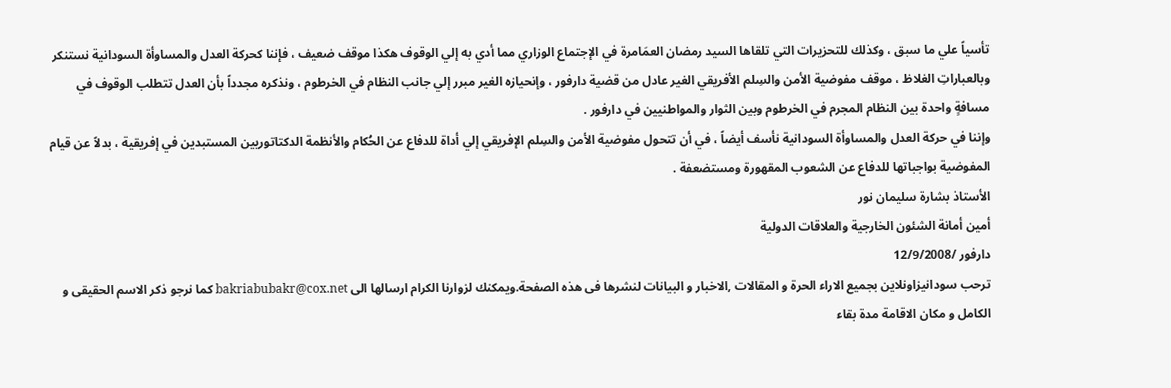تأسياً علي ما سبق ، وكذلك للتحزيرات التي تلقاها السيد رمضان العمَامرة في الإجتماع الوزاري مما أدي به إلي الوقوف هكذا موقف ضعيف ، فإننا كحركة العدل والمساوأة السودانية نستنكر وبالعباراتِ الغلاظ ، موقف مفوضية الأمن والسِلم الأفريقي الغير عادل من قضية دارفور ، وإنحيازه الغير مبرر إلي جانب النظام في الخرطوم ، ونذكره مجدداً بأن العدل تتطلب الوقوف في مسافةٍ واحدة بين النظام المجرم في الخرطوم وبين الثوار والمواطنيين في دارفور .
وإننا في حركة العدل والمساوأة السودانية نأسف أيضاً ، في أن تتحول مفوضية الأمن والسِلم الإفريقي إلي أداة للدفاع عن الحُكام والأنظمة الدكتاتوريين المستبدين في إفريقية ، بدلاً عن قيام المفوضية بواجباتها للدفاع عن الشعوب المقهورة ومستضعفة .
الأستاذ بشارة سليمان نور
أمين أمانة الشئون الخارجية والعلاقات الدولية
دارفور /12/9/2008
ترحب سودانيزاونلاين بجميع الاراء الحرة و المقالات ,الاخبار و البيانات لنشرها فى هذه الصفحة.ويمكنك لزوارنا الكرام ارسالها الى bakriabubakr@cox.net كما نرجو ذكر الاسم الحقيقى و الكامل و مكان الاقامة مدة بقاء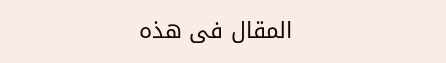المقال فى هذه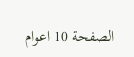الصفحة 10 اعوام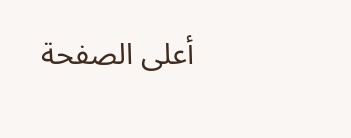أعلى الصفحة